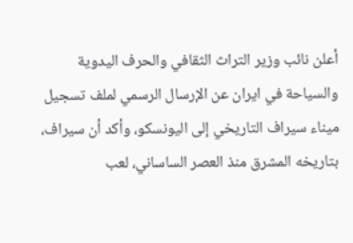أعلن نائب وزير التراث الثقافي والحرف اليدوية والسياحة في ايران عن الإرسال الرسمي لملف تسجيل ميناء سيراف التاريخي إلى اليونسكو، وأكد أن سيراف، بتاريخه المشرق منذ العصر الساساني، لعب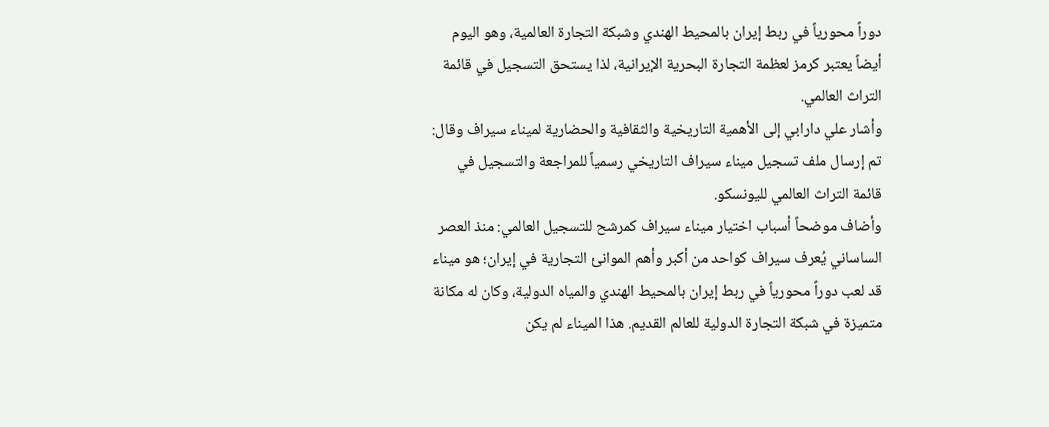دوراً محورياً في ربط إيران بالمحيط الهندي وشبكة التجارة العالمية، وهو اليوم أيضاً يعتبر كرمز لعظمة التجارة البحرية الإيرانية، لذا يستحق التسجيل في قائمة التراث العالمي.
وأشار علي دارابي إلى الأهمية التاريخية والثقافية والحضارية لميناء سيراف وقال: تم إرسال ملف تسجيل ميناء سيراف التاريخي رسمياً للمراجعة والتسجيل في قائمة التراث العالمي لليونسكو.
وأضاف موضحاً أسباب اختيار ميناء سيراف كمرشح للتسجيل العالمي: منذ العصر الساساني يُعرف سيراف كواحد من أكبر وأهم الموانئ التجارية في إيران؛ هو ميناء قد لعب دوراً محورياً في ربط إيران بالمحيط الهندي والمياه الدولية، وكان له مكانة متميزة في شبكة التجارة الدولية للعالم القديم. هذا الميناء لم يكن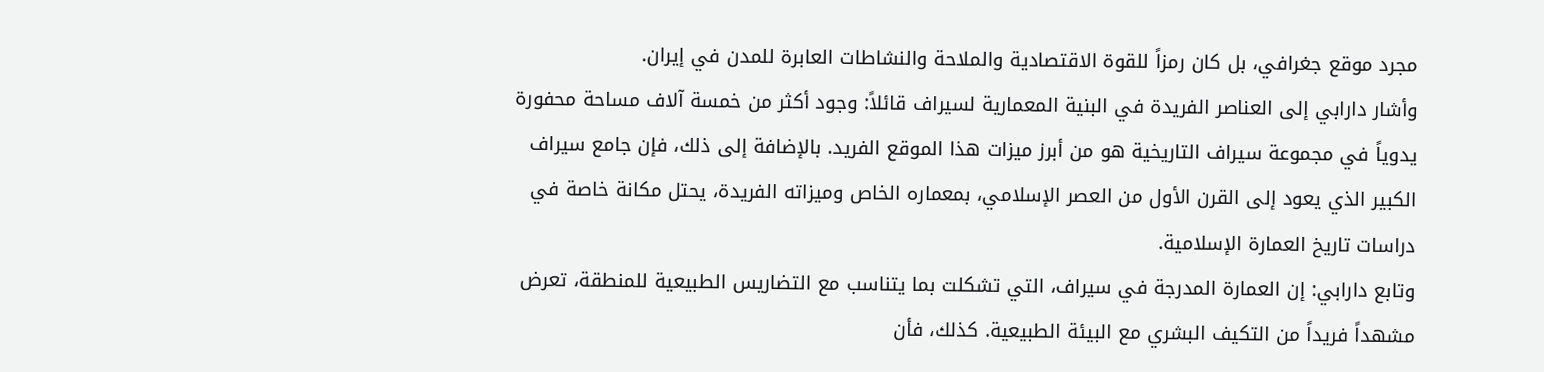مجرد موقع جغرافي، بل كان رمزاً للقوة الاقتصادية والملاحة والنشاطات العابرة للمدن في إيران.
وأشار دارابي إلى العناصر الفريدة في البنية المعمارية لسيراف قائلاً: وجود أكثر من خمسة آلاف مساحة محفورة يدوياً في مجموعة سيراف التاريخية هو من أبرز ميزات هذا الموقع الفريد. بالإضافة إلى ذلك، فإن جامع سيراف الكبير الذي يعود إلى القرن الأول من العصر الإسلامي، بمعماره الخاص وميزاته الفريدة، يحتل مكانة خاصة في دراسات تاريخ العمارة الإسلامية.
وتابع دارابي: إن العمارة المدرجة في سيراف، التي تشكلت بما يتناسب مع التضاريس الطبيعية للمنطقة، تعرض مشهداً فريداً من التكيف البشري مع البيئة الطبيعية. كذلك، فأن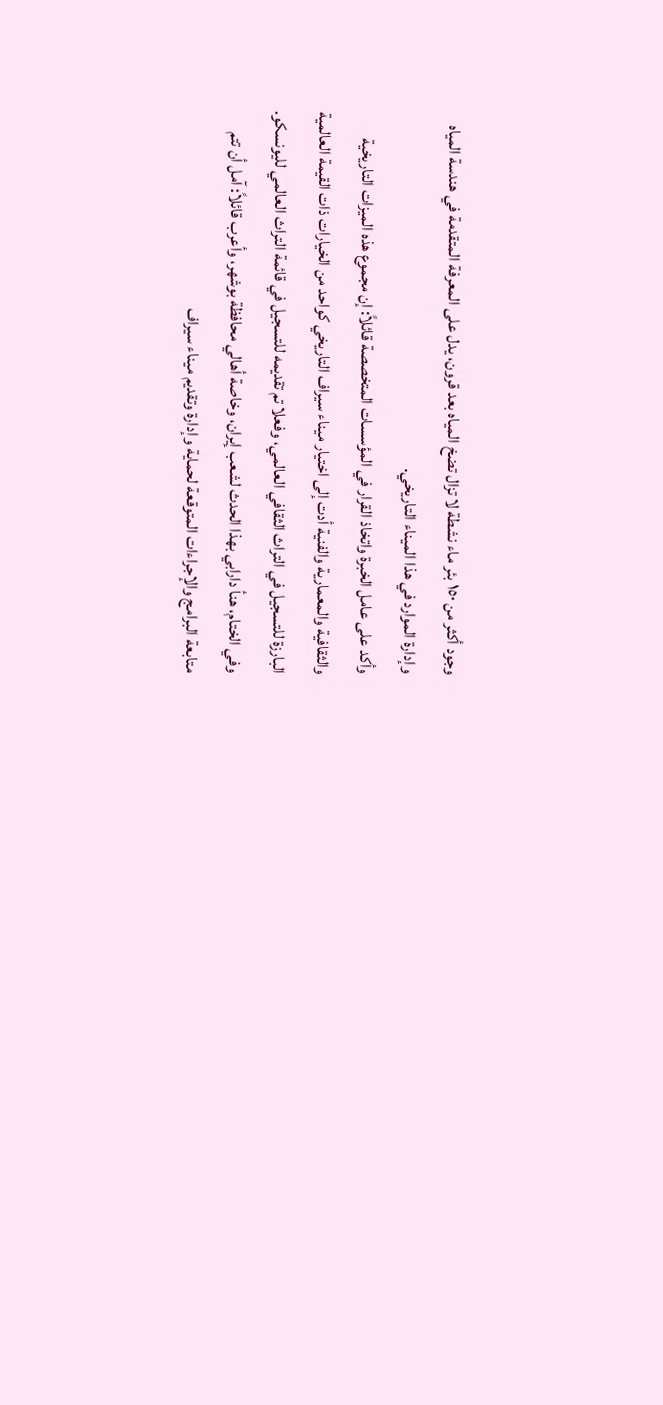وجود أكثر من ١٥٠ بئر ماء نشطة لا تزال تضخ المياه بعد قرون، يدل على المعرفة المتقدمة في هندسة المياه وإدارة الموارد في هذا الميناء التاريخي.
وأكد على عامل الخبرة واتخاذ القرار في المؤسسات المتخصصة قائلاً: إن مجموع هذه الميزات التاريخية والثقافية والمعمارية والفنية أدت إلى اختيار ميناء سيراف التاريخي كواحد من الخيارات ذات القيمة العالمية البارزة للتسجيل في التراث الثقافي العالمي، وفعلا تم تقديمه للتسجيل في قائمة التراث العالمي لليونسكو.
وفي الختام، هنأ دارابي بهذا الحدث لشعب إيران، وخاصة أهالي محافظة بوشهر، وأعرب قائلاً: آمل أن تتم متابعة البرامج والإجراءات المتوقعة لحماية وإدارة وتقديم ميناء سيراف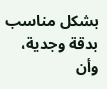بشكل مناسب بدقة وجدية، وأن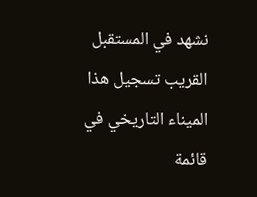نشهد في المستقبل القريب تسجيل هذا الميناء التاريخي في قائمة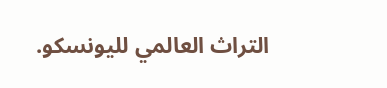التراث العالمي لليونسكو.